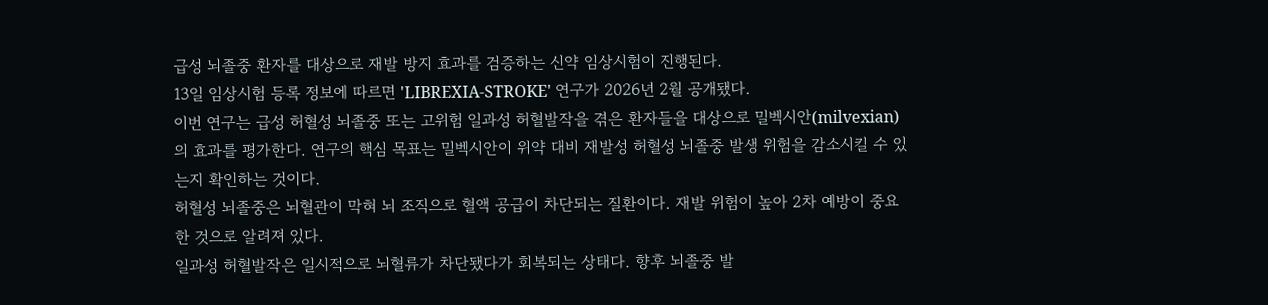급성 뇌졸중 환자를 대상으로 재발 방지 효과를 검증하는 신약 임상시험이 진행된다.
13일 임상시험 등록 정보에 따르면 'LIBREXIA-STROKE' 연구가 2026년 2월 공개됐다.
이번 연구는 급성 허혈성 뇌졸중 또는 고위험 일과성 허혈발작을 겪은 환자들을 대상으로 밀벡시안(milvexian)의 효과를 평가한다. 연구의 핵심 목표는 밀벡시안이 위약 대비 재발성 허혈성 뇌졸중 발생 위험을 감소시킬 수 있는지 확인하는 것이다.
허혈성 뇌졸중은 뇌혈관이 막혀 뇌 조직으로 혈액 공급이 차단되는 질환이다. 재발 위험이 높아 2차 예방이 중요한 것으로 알려져 있다.
일과성 허혈발작은 일시적으로 뇌혈류가 차단됐다가 회복되는 상태다. 향후 뇌졸중 발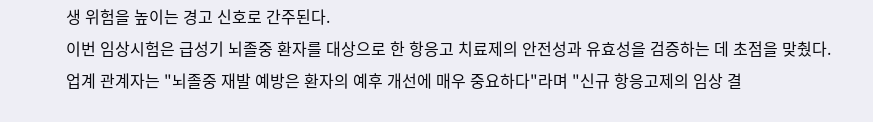생 위험을 높이는 경고 신호로 간주된다.
이번 임상시험은 급성기 뇌졸중 환자를 대상으로 한 항응고 치료제의 안전성과 유효성을 검증하는 데 초점을 맞췄다.
업계 관계자는 "뇌졸중 재발 예방은 환자의 예후 개선에 매우 중요하다"라며 "신규 항응고제의 임상 결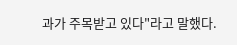과가 주목받고 있다"라고 말했다.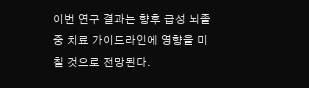이번 연구 결과는 향후 급성 뇌졸중 치료 가이드라인에 영향을 미칠 것으로 전망된다.